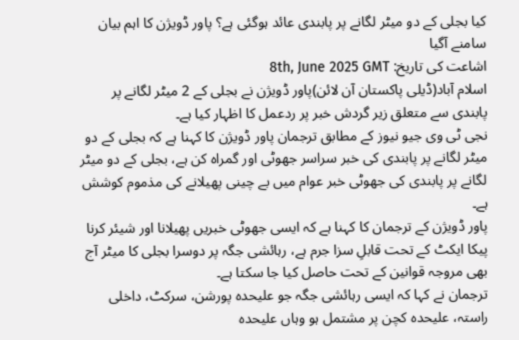کیا بجلی کے دو میٹر لگانے پر پابندی عائد ہوگئی ہے؟ پاور ڈویژن کا اہم بیان سامنے آگیا
اشاعت کی تاریخ: 8th, June 2025 GMT
اسلام آباد(ڈیلی پاکستان آن لائن)پاور ڈویژن نے بجلی کے 2 میٹر لگانے پر پابندی سے متعلق زیر گردش خبر پر ردعمل کا اظہار کیا ہے۔
نجی ٹی وی جیو نیوز کے مطابق ترجمان پاور ڈویژن کا کہنا ہے کہ بجلی کے دو میٹر لگانے پر پابندی کی خبر سراسر جھوٹی اور گمراہ کن ہے، بجلی کے دو میٹر لگانے پر پابندی کی جھوٹی خبر عوام میں بے چینی پھیلانے کی مذموم کوشش ہے۔
پاور ڈویژن کے ترجمان کا کہنا ہے کہ ایسی جھوٹی خبریں پھیلانا اور شیئر کرنا پیکا ایکٹ کے تحت قابلِ سزا جرم ہے، رہائشی جگہ پر دوسرا بجلی کا میٹر آج بھی مروجہ قوانین کے تحت حاصل کیا جا سکتا ہے۔
ترجمان نے کہا کہ ایسی رہائشی جگہ جو علیحدہ پورشن، سرکٹ، داخلی راستہ، علیحدہ کچن پر مشتمل ہو وہاں علیحدہ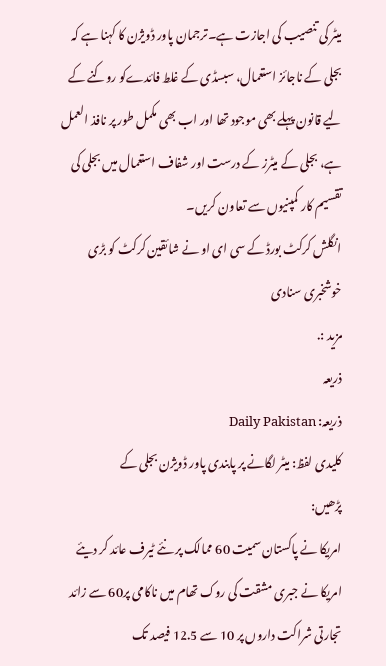میٹر کی تنصیب کی اجازت ہے۔ترجمان پاور ڈویژن کا کہنا ہے کہ بجلی کے ناجائز استعمال، سبسڈی کے غلط فائدےکو روکنے کے لیے قانون پہلے بھی موجود تھا اور اب بھی مکمل طور پر نافذ العمل ہے، بجلی کے میٹرز کے درست اور شفاف استعمال میں بجلی کی تقسیم کار کمپنیوں سے تعاون کریں۔
انگلش کرکٹ بورڈ کے سی ای او نے شائقین کرکٹ کو بڑی خوشخبری سنادی
مزید :.
ذریعہ
ذریعہ: Daily Pakistan
کلیدی لفظ: میٹر لگانے پر پابندی پاور ڈویژن بجلی کے
پڑھیں:
امریکا نے پاکستان سمیت 60 ممالک پر نئے ٹیرف عائد کر دیئے
امریکا نے جبری مشقت کی روک تھام میں ناکامی پر60 سے زائد تجارتی شراکت داروں پر 10 سے 12.5 فیصد تک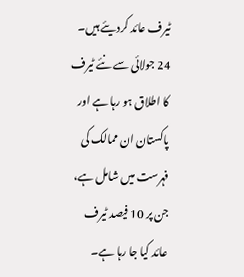ٹیرف عائد کردیئے ہیں۔ 24 جولائی سے نئے ٹیرف کا اطلاق ہو رہا ہے اور پاکستان ان ممالک کی فہرست میں شامل ہے، جن پر 10 فیصد ٹیرف عائد کیا جا رہا ہے۔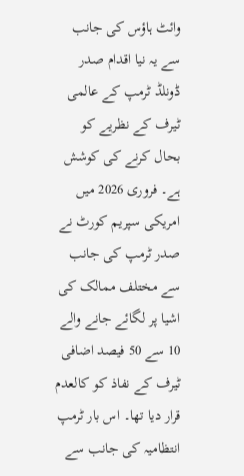وائٹ ہاؤس کی جانب سے یہ نیا اقدام صدر ڈونلڈ ٹرمپ کے عالمی ٹیرف کے نظریے کو بحال کرنے کی کوشش ہے۔ فروری 2026 میں امریکی سپریم کورٹ نے صدر ٹرمپ کی جانب سے مختلف ممالک کی اشیا پر لگائے جانے والے 10 سے 50 فیصد اضافی ٹیرف کے نفاذ کو کالعدم قرار دیا تھا۔ اس بار ٹرمپ انتظامیہ کی جانب سے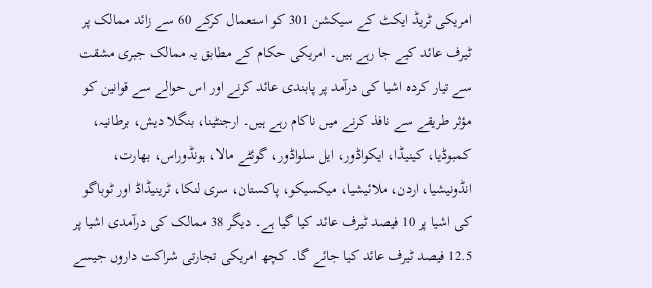امریکی ٹریڈ ایکٹ کے سیکشن 301 کو استعمال کرکے 60 سے زائد ممالک پر ٹیرف عائد کیے جا رہے ہیں۔ امریکی حکام کے مطابق یہ ممالک جبری مشقت سے تیار کردہ اشیا کی درآمد پر پابندی عائد کرنے اور اس حوالے سے قوانین کو مؤثر طریقے سے نافذ کرنے میں ناکام رہے ہیں۔ ارجنٹینا، بنگلا دیش، برطانیہ، کمبوڈیا، کینیڈا، ایکواڈور، ایل سلواڈور، گوئٹے مالا، ہونڈوراس، بھارت، انڈونیشیا، اردن، ملائیشیا، میکسیکو، پاکستان، سری لنکا، ٹرینیڈاڈ اور ٹوباگو کی اشیا پر 10 فیصد ٹیرف عائد کیا گیا ہے۔ دیگر 38 ممالک کی درآمدی اشیا پر 12.5 فیصد ٹیرف عائد کیا جائے گا۔ کچھ امریکی تجارتی شراکت داروں جیسے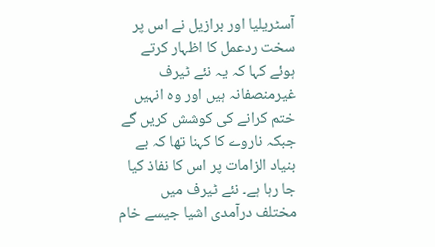آسٹریلیا اور برازیل نے اس پر سخت ردعمل کا اظہار کرتے ہوئے کہا کہ یہ نئے ٹیرف غیرمنصفانہ ہیں اور وہ انہیں ختم کرانے کی کوشش کریں گے جبکہ ناروے کا کہنا تھا کہ بے بنیاد الزامات پر اس کا نفاذ کیا جا رہا ہے۔ نئے ٹیرف میں مختلف درآمدی اشیا جیسے خام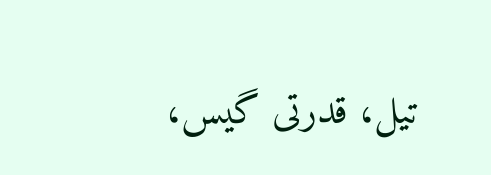تیل، قدرتی گیس،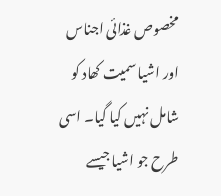مخصوص غذائی اجناس اور اشیا سمیت کھاد کو شامل نہیں کیا گیا۔ اسی طرح جو اشیا جیسے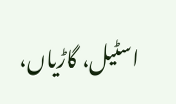اسٹیل، گاڑیاں،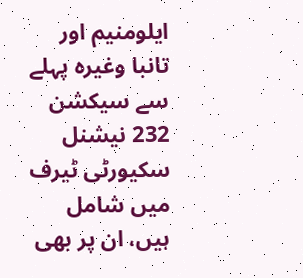ایلومنیم اور تانبا وغیرہ پہلے سے سیکشن 232 نیشنل سکیورٹی ٹیرف میں شامل ہیں، ان پر بھی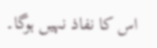اس کا نفاذ نہیں ہوگا۔